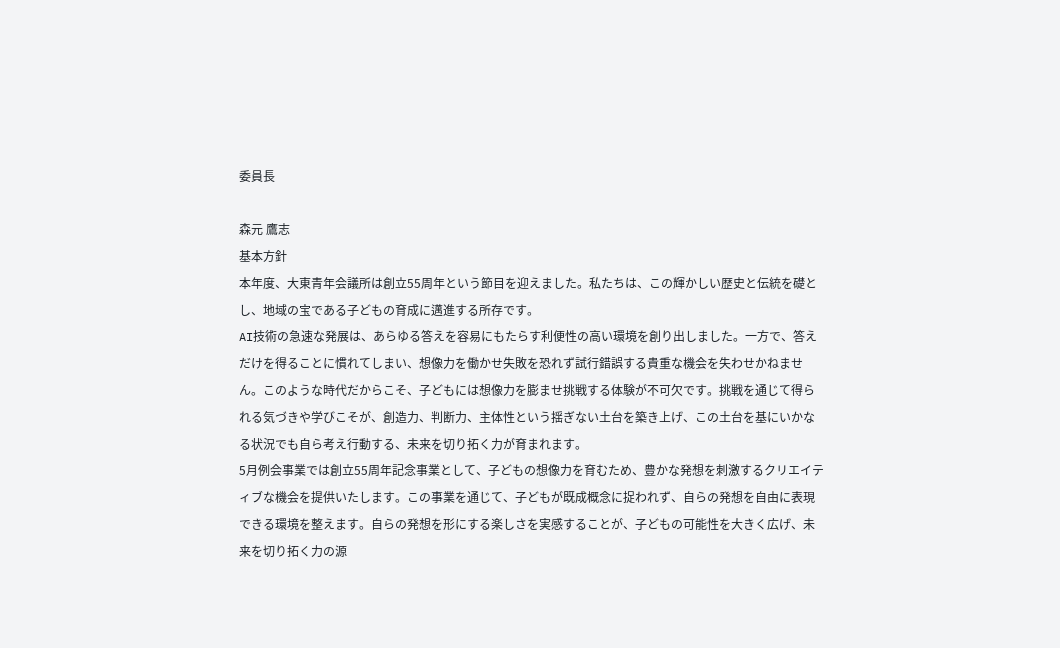委員長

森元 鷹志
基本方針
本年度、大東青年会議所は創立55周年という節目を迎えました。私たちは、この輝かしい歴史と伝統を礎とし、地域の宝である子どもの育成に邁進する所存です。
AI技術の急速な発展は、あらゆる答えを容易にもたらす利便性の高い環境を創り出しました。一方で、答えだけを得ることに慣れてしまい、想像力を働かせ失敗を恐れず試行錯誤する貴重な機会を失わせかねません。このような時代だからこそ、子どもには想像力を膨ませ挑戦する体験が不可欠です。挑戦を通じて得られる気づきや学びこそが、創造力、判断力、主体性という揺ぎない土台を築き上げ、この土台を基にいかなる状況でも自ら考え行動する、未来を切り拓く力が育まれます。
5月例会事業では創立55周年記念事業として、子どもの想像力を育むため、豊かな発想を刺激するクリエイティブな機会を提供いたします。この事業を通じて、子どもが既成概念に捉われず、自らの発想を自由に表現できる環境を整えます。自らの発想を形にする楽しさを実感することが、子どもの可能性を大きく広げ、未来を切り拓く力の源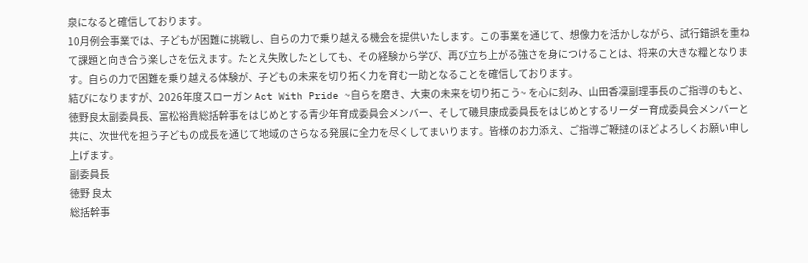泉になると確信しております。
10月例会事業では、子どもが困難に挑戦し、自らの力で乗り越える機会を提供いたします。この事業を通じて、想像力を活かしながら、試行錯誤を重ねて課題と向き合う楽しさを伝えます。たとえ失敗したとしても、その経験から学び、再び立ち上がる強さを身につけることは、将来の大きな糧となります。自らの力で困難を乗り越える体験が、子どもの未来を切り拓く力を育む一助となることを確信しております。
結びになりますが、2026年度スローガン Act With Pride ~自らを磨き、大東の未来を切り拓こう~ を心に刻み、山田香凜副理事長のご指導のもと、徳野良太副委員長、富松裕貴総括幹事をはじめとする青少年育成委員会メンバー、そして磯貝康成委員長をはじめとするリーダー育成委員会メンバーと共に、次世代を担う子どもの成長を通じて地域のさらなる発展に全力を尽くしてまいります。皆様のお力添え、ご指導ご鞭撻のほどよろしくお願い申し上げます。
副委員長
徳野 良太
総括幹事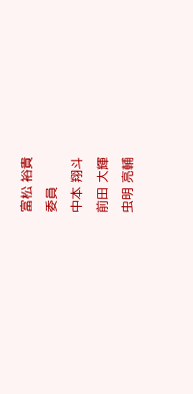富松 裕貴
委員
中本 翔斗
前田 大輝
虫明 亮輔